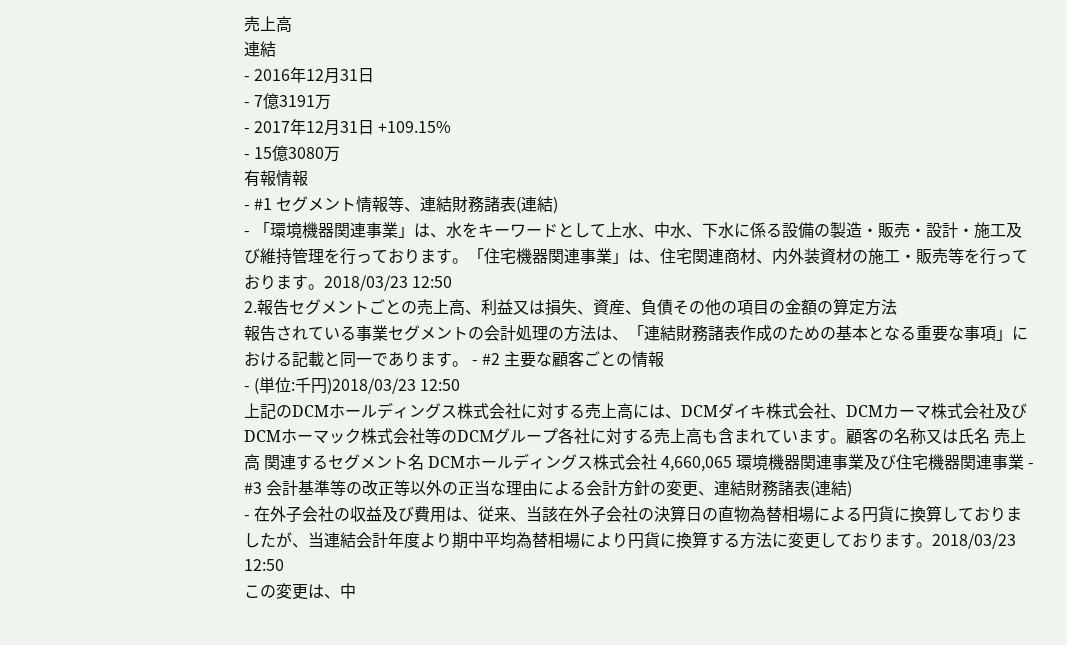売上高
連結
- 2016年12月31日
- 7億3191万
- 2017年12月31日 +109.15%
- 15億3080万
有報情報
- #1 セグメント情報等、連結財務諸表(連結)
- 「環境機器関連事業」は、水をキーワードとして上水、中水、下水に係る設備の製造・販売・設計・施工及び維持管理を行っております。「住宅機器関連事業」は、住宅関連商材、内外装資材の施工・販売等を行っております。2018/03/23 12:50
2.報告セグメントごとの売上高、利益又は損失、資産、負債その他の項目の金額の算定方法
報告されている事業セグメントの会計処理の方法は、「連結財務諸表作成のための基本となる重要な事項」における記載と同一であります。 - #2 主要な顧客ごとの情報
- (単位:千円)2018/03/23 12:50
上記のDCMホールディングス株式会社に対する売上高には、DCMダイキ株式会社、DCMカーマ株式会社及びDCMホーマック株式会社等のDCMグループ各社に対する売上高も含まれています。顧客の名称又は氏名 売上高 関連するセグメント名 DCMホールディングス株式会社 4,660,065 環境機器関連事業及び住宅機器関連事業 - #3 会計基準等の改正等以外の正当な理由による会計方針の変更、連結財務諸表(連結)
- 在外子会社の収益及び費用は、従来、当該在外子会社の決算日の直物為替相場による円貨に換算しておりましたが、当連結会計年度より期中平均為替相場により円貨に換算する方法に変更しております。2018/03/23 12:50
この変更は、中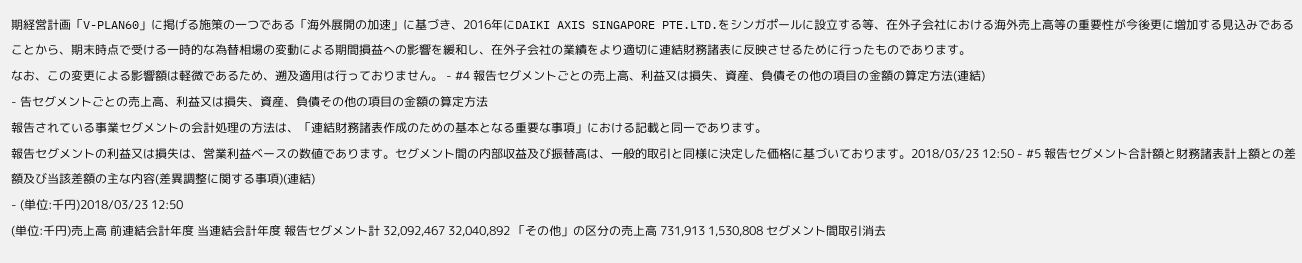期経営計画「V-PLAN60」に掲げる施策の一つである「海外展開の加速」に基づき、2016年にDAIKI AXIS SINGAPORE PTE.LTD.をシンガポールに設立する等、在外子会社における海外売上高等の重要性が今後更に増加する見込みであることから、期末時点で受ける一時的な為替相場の変動による期間損益への影響を緩和し、在外子会社の業績をより適切に連結財務諸表に反映させるために行ったものであります。
なお、この変更による影響額は軽微であるため、遡及適用は行っておりません。 - #4 報告セグメントごとの売上高、利益又は損失、資産、負債その他の項目の金額の算定方法(連結)
- 告セグメントごとの売上高、利益又は損失、資産、負債その他の項目の金額の算定方法
報告されている事業セグメントの会計処理の方法は、「連結財務諸表作成のための基本となる重要な事項」における記載と同一であります。
報告セグメントの利益又は損失は、営業利益ベースの数値であります。セグメント間の内部収益及び振替高は、一般的取引と同様に決定した価格に基づいております。2018/03/23 12:50 - #5 報告セグメント合計額と財務諸表計上額との差額及び当該差額の主な内容(差異調整に関する事項)(連結)
- (単位:千円)2018/03/23 12:50
(単位:千円)売上高 前連結会計年度 当連結会計年度 報告セグメント計 32,092,467 32,040,892 「その他」の区分の売上高 731,913 1,530,808 セグメント間取引消去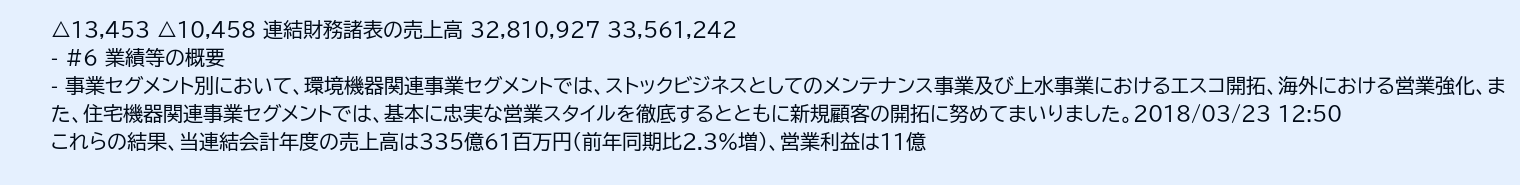△13,453 △10,458 連結財務諸表の売上高 32,810,927 33,561,242
- #6 業績等の概要
- 事業セグメント別において、環境機器関連事業セグメントでは、ストックビジネスとしてのメンテナンス事業及び上水事業におけるエスコ開拓、海外における営業強化、また、住宅機器関連事業セグメントでは、基本に忠実な営業スタイルを徹底するとともに新規顧客の開拓に努めてまいりました。2018/03/23 12:50
これらの結果、当連結会計年度の売上高は335億61百万円(前年同期比2.3%増)、営業利益は11億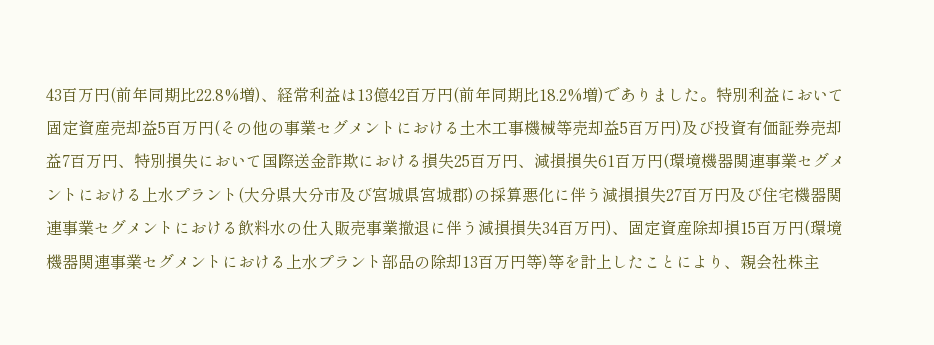43百万円(前年同期比22.8%増)、経常利益は13億42百万円(前年同期比18.2%増)でありました。特別利益において固定資産売却益5百万円(その他の事業セグメントにおける土木工事機械等売却益5百万円)及び投資有価証券売却益7百万円、特別損失において国際送金詐欺における損失25百万円、減損損失61百万円(環境機器関連事業セグメントにおける上水プラント(大分県大分市及び宮城県宮城郡)の採算悪化に伴う減損損失27百万円及び住宅機器関連事業セグメントにおける飲料水の仕入販売事業撤退に伴う減損損失34百万円)、固定資産除却損15百万円(環境機器関連事業セグメントにおける上水プラント部品の除却13百万円等)等を計上したことにより、親会社株主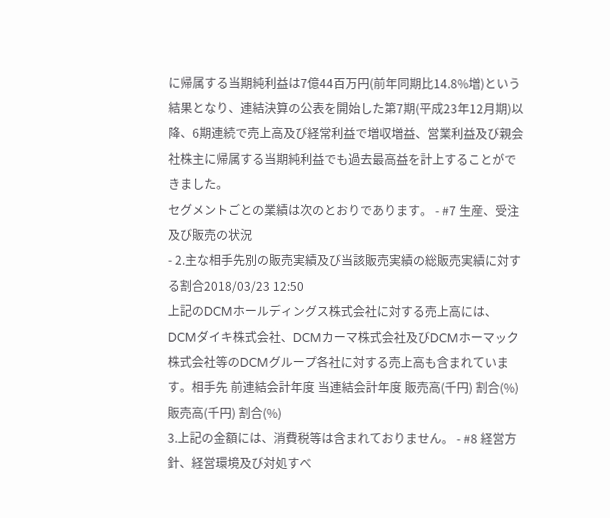に帰属する当期純利益は7億44百万円(前年同期比14.8%増)という結果となり、連結決算の公表を開始した第7期(平成23年12月期)以降、6期連続で売上高及び経常利益で増収増益、営業利益及び親会社株主に帰属する当期純利益でも過去最高益を計上することができました。
セグメントごとの業績は次のとおりであります。 - #7 生産、受注及び販売の状況
- 2.主な相手先別の販売実績及び当該販売実績の総販売実績に対する割合2018/03/23 12:50
上記のDCMホールディングス株式会社に対する売上高には、DCMダイキ株式会社、DCMカーマ株式会社及びDCMホーマック株式会社等のDCMグループ各社に対する売上高も含まれています。相手先 前連結会計年度 当連結会計年度 販売高(千円) 割合(%) 販売高(千円) 割合(%)
3.上記の金額には、消費税等は含まれておりません。 - #8 経営方針、経営環境及び対処すべ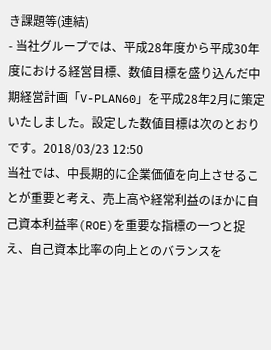き課題等(連結)
- 当社グループでは、平成28年度から平成30年度における経営目標、数値目標を盛り込んだ中期経営計画「V-PLAN60」を平成28年2月に策定いたしました。設定した数値目標は次のとおりです。2018/03/23 12:50
当社では、中長期的に企業価値を向上させることが重要と考え、売上高や経常利益のほかに自己資本利益率(ROE)を重要な指標の一つと捉え、自己資本比率の向上とのバランスを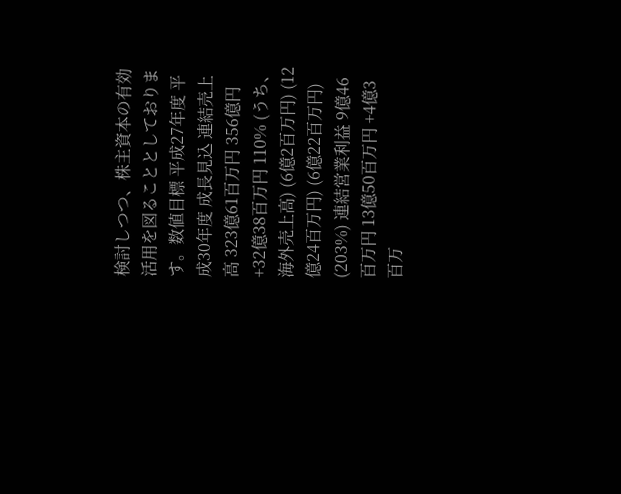検討しつつ、株主資本の有効活用を図ることとしております。数値目標 平成27年度 平成30年度 成長見込 連結売上高 323億61百万円 356億円 +32億38百万円 110% (うち、海外売上高) (6億2百万円) (12億24百万円) (6億22百万円) (203%) 連結営業利益 9億46百万円 13億50百万円 +4億3百万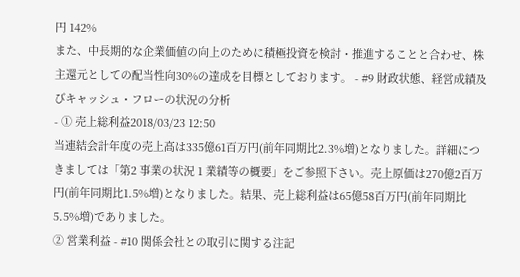円 142%
また、中長期的な企業価値の向上のために積極投資を検討・推進することと合わせ、株主還元としての配当性向30%の達成を目標としております。 - #9 財政状態、経営成績及びキャッシュ・フローの状況の分析
- ① 売上総利益2018/03/23 12:50
当連結会計年度の売上高は335億61百万円(前年同期比2.3%増)となりました。詳細につきましては「第2 事業の状況 1 業績等の概要」をご参照下さい。売上原価は270億2百万円(前年同期比1.5%増)となりました。結果、売上総利益は65億58百万円(前年同期比5.5%増)でありました。
② 営業利益 - #10 関係会社との取引に関する注記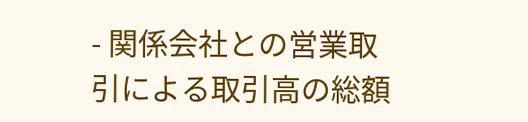- 関係会社との営業取引による取引高の総額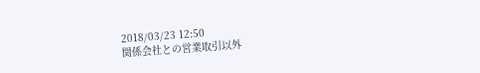2018/03/23 12:50
関係会社との営業取引以外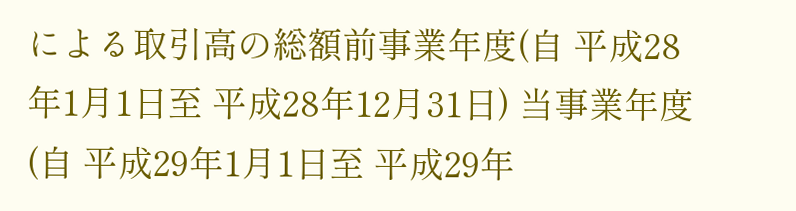による取引高の総額前事業年度(自 平成28年1月1日至 平成28年12月31日) 当事業年度(自 平成29年1月1日至 平成29年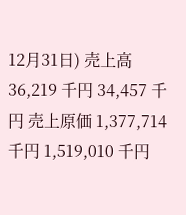12月31日) 売上高 36,219 千円 34,457 千円 売上原価 1,377,714 千円 1,519,010 千円